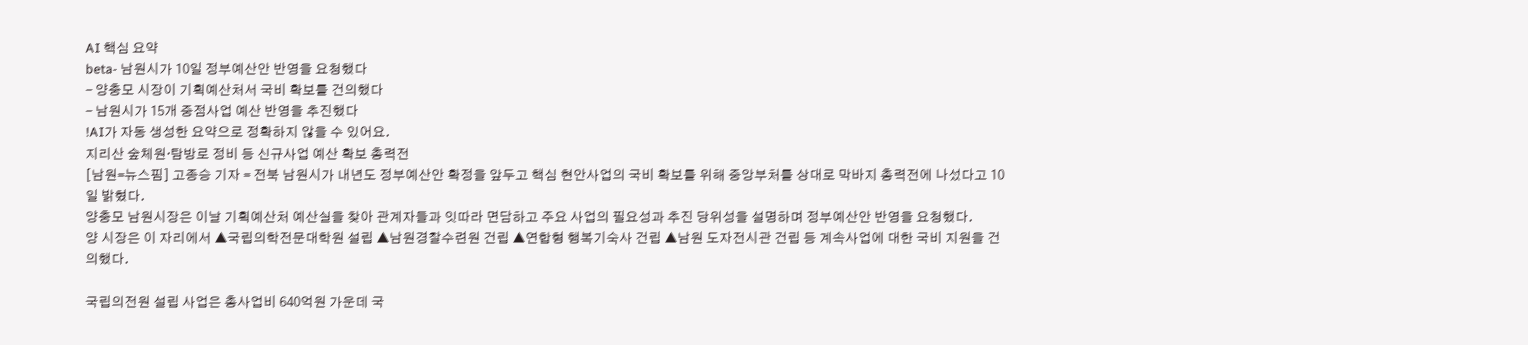AI 핵심 요약
beta- 남원시가 10일 정부예산안 반영을 요청했다
- 양충모 시장이 기획예산처서 국비 확보를 건의했다
- 남원시가 15개 중점사업 예산 반영을 추진했다
!AI가 자동 생성한 요약으로 정확하지 않을 수 있어요.
지리산 숲체원·탐방로 정비 등 신규사업 예산 확보 총력전
[남원=뉴스핌] 고종승 기자 = 전북 남원시가 내년도 정부예산안 확정을 앞두고 핵심 현안사업의 국비 확보를 위해 중앙부처를 상대로 막바지 총력전에 나섰다고 10일 밝혔다.
양충모 남원시장은 이날 기획예산처 예산실을 찾아 관계자들과 잇따라 면담하고 주요 사업의 필요성과 추진 당위성을 설명하며 정부예산안 반영을 요청했다.
양 시장은 이 자리에서 ▲국립의학전문대학원 설립 ▲남원경찰수련원 건립 ▲연합형 행복기숙사 건립 ▲남원 도자전시관 건립 등 계속사업에 대한 국비 지원을 건의했다.

국립의전원 설립 사업은 총사업비 640억원 가운데 국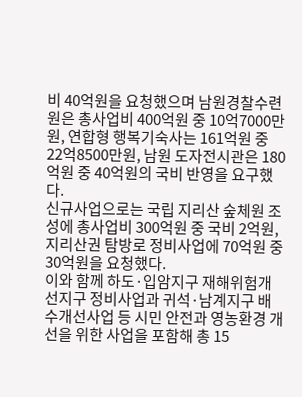비 40억원을 요청했으며 남원경찰수련원은 총사업비 400억원 중 10억7000만원, 연합형 행복기숙사는 161억원 중 22억8500만원, 남원 도자전시관은 180억원 중 40억원의 국비 반영을 요구했다.
신규사업으로는 국립 지리산 숲체원 조성에 총사업비 300억원 중 국비 2억원, 지리산권 탐방로 정비사업에 70억원 중 30억원을 요청했다.
이와 함께 하도·입암지구 재해위험개선지구 정비사업과 귀석·남계지구 배수개선사업 등 시민 안전과 영농환경 개선을 위한 사업을 포함해 총 15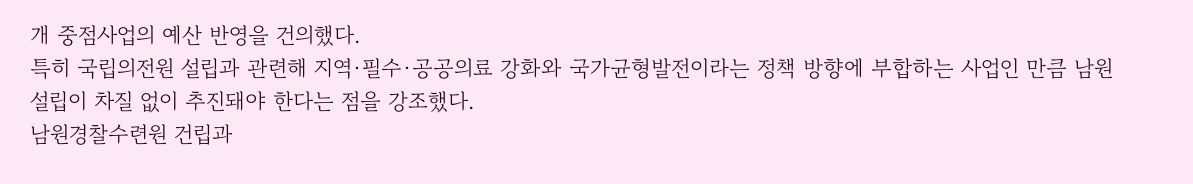개 중점사업의 예산 반영을 건의했다.
특히 국립의전원 설립과 관련해 지역·필수·공공의료 강화와 국가균형발전이라는 정책 방향에 부합하는 사업인 만큼 남원 설립이 차질 없이 추진돼야 한다는 점을 강조했다.
남원경찰수련원 건립과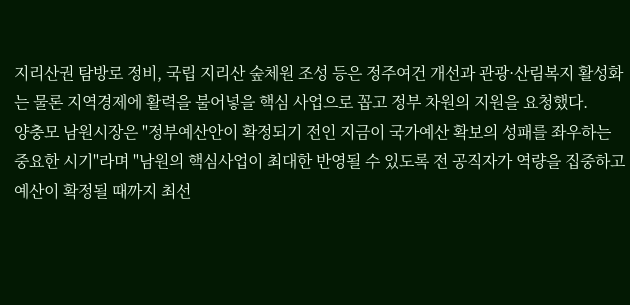지리산권 탐방로 정비, 국립 지리산 숲체원 조성 등은 정주여건 개선과 관광·산림복지 활성화는 물론 지역경제에 활력을 불어넣을 핵심 사업으로 꼽고 정부 차원의 지원을 요청했다.
양충모 남원시장은 "정부예산안이 확정되기 전인 지금이 국가예산 확보의 성패를 좌우하는 중요한 시기"라며 "남원의 핵심사업이 최대한 반영될 수 있도록 전 공직자가 역량을 집중하고 예산이 확정될 때까지 최선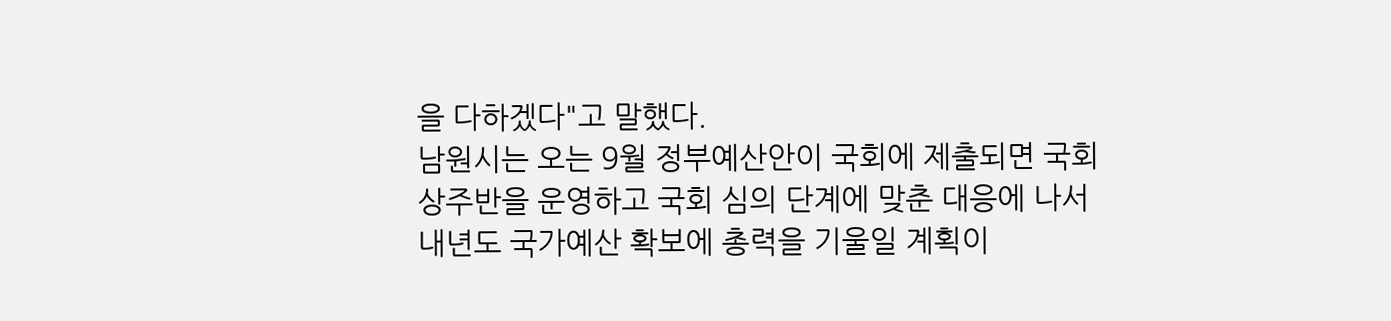을 다하겠다"고 말했다.
남원시는 오는 9월 정부예산안이 국회에 제출되면 국회상주반을 운영하고 국회 심의 단계에 맞춘 대응에 나서 내년도 국가예산 확보에 총력을 기울일 계획이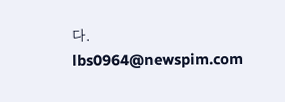다.
lbs0964@newspim.com